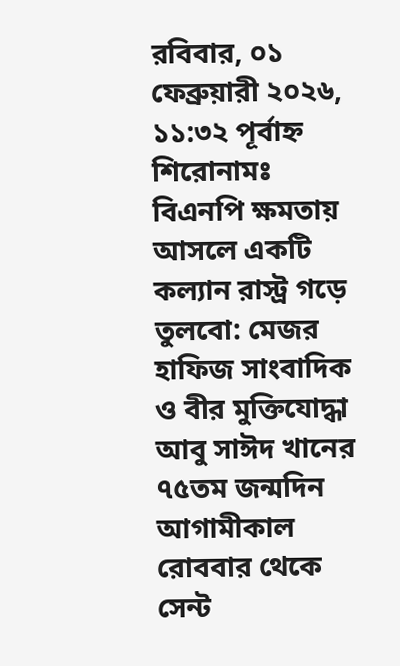রবিবার, ০১ ফেব্রুয়ারী ২০২৬, ১১:৩২ পূর্বাহ্ন
শিরোনামঃ
বিএনপি ক্ষমতায় আসলে একটি কল্যান রাস্ট্র গড়ে তুলবো: মেজর হাফিজ সাংবাদিক ও বীর মুক্তিযোদ্ধা আবু সাঈদ খানের ৭৫তম জন্মদিন আগামীকাল রোববার থেকে সেন্ট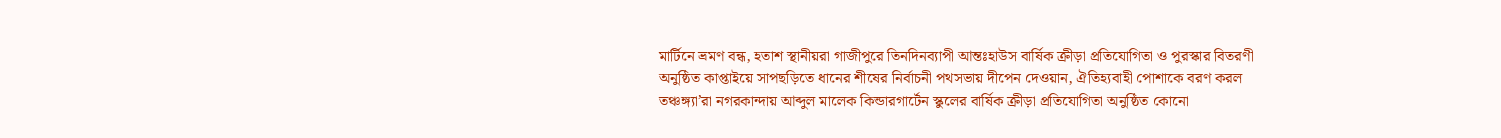মার্টিনে ভ্রমণ বন্ধ, হতাশ স্থানীয়রা গাজীপুরে তিনদিনব্যাপী আন্তঃহাউস বার্ষিক ক্রীড়া প্রতিযোগিতা ও পুরস্কার বিতরণী অনুষ্ঠিত কাপ্তাইয়ে সাপছড়িতে ধানের শীষের নির্বাচনী পথসভায় দীপেন দেওয়ান, ঐতিহ্যবাহী পোশাকে বরণ করল তঞ্চঙ্গ্যা’রা নগরকান্দায় আব্দুল মালেক কিন্ডারগার্টেন স্কুলের বার্ষিক ক্রীড়া প্রতিযোগিতা অনুষ্ঠিত কোনো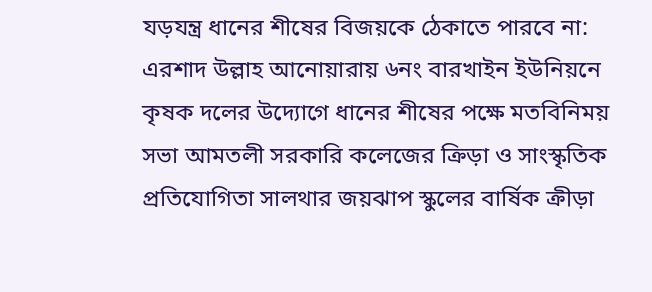যড়যন্ত্র ধানের শীষের বিজয়কে ঠেকাতে পারবে না: এরশাদ উল্লাহ আনোয়ারায় ৬নং বারখাইন ইউনিয়নে কৃষক দলের উদ্যোগে ধানের শীষের পক্ষে মতবিনিময় সভা আমতলী সরকারি কলেজের ক্রিড়া ও সাংস্কৃতিক প্রতিযোগিতা সালথার জয়ঝাপ স্কুলের বার্ষিক ক্রীড়া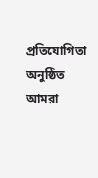প্রতিযোগিতা অনুষ্ঠিত আমরা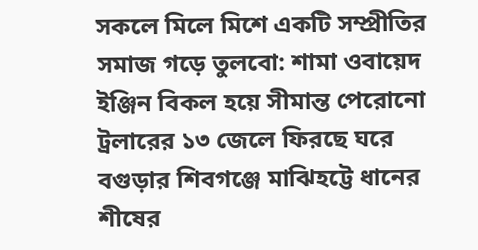সকলে মিলে মিশে একটি সম্প্রীতির সমাজ গড়ে তুলবো: শামা ওবায়েদ ইঞ্জিন বিকল হয়ে সীমান্ত পেরোনো ট্রলারের ১৩ জেলে ফিরছে ঘরে বগুড়ার শিবগঞ্জে মাঝিহট্টে ধানের শীষের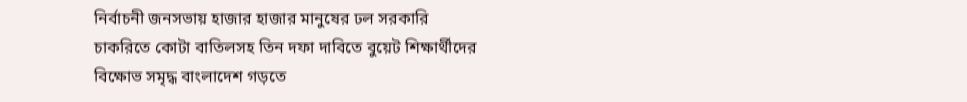নির্বাচনী জনসভায় হাজার হাজার মানুষের ঢল সরকারি চাকরিতে কোটা বাতিলসহ তিন দফা দাবিতে বুয়েট শিক্ষার্থীদের বিক্ষোভ সমৃদ্ধ বাংলাদেশ গড়তে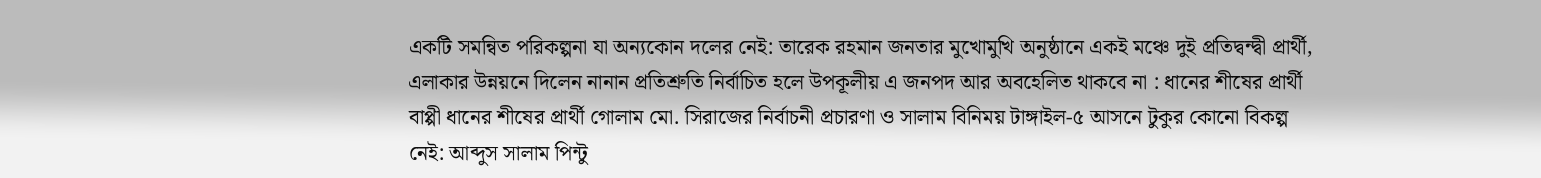একটি সমন্বিত পরিকল্পনা যা অন্যকোন দলের নেই: তারেক রহমান জনতার মুখোমুখি অনুষ্ঠানে একই মঞ্চে দুই প্রতিদ্বন্দ্বী প্রার্থী, এলাকার উন্নয়নে দিলেন নানান প্রতিশ্রুতি নির্বাচিত হলে উপকূলীয় এ জনপদ আর অবহেলিত থাকবে না : ধানের শীষের প্রার্থী বাপ্পী ধানের শীষের প্রার্থী গোলাম মো. সিরাজের নির্বাচনী প্রচারণা ও সালাম বিনিময় টাঙ্গাইল-৫ আসনে টুকুর কোনো বিকল্প নেই: আব্দুস সালাম পিন্টু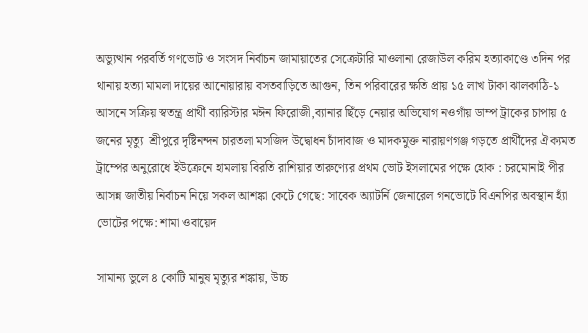অভ্যুত্থান পরবর্তি গণভোট ও সংসদ নির্বাচন জামায়াতের সেক্রেটারি মাওলানা রেজাউল করিম হত্যাকাণ্ডে ৩দিন পর থানায় হত্যা মামলা দায়ের আনোয়ারায় বসতবাড়িতে আগুন, তিন পরিবারের ক্ষতি প্রায় ১৫ লাখ টাকা ঝালকাঠি-১ আসনে সক্রিয় স্বতন্ত্র প্রার্থী ব্যারিস্টার মঈন ফিরোজী,ব্যানার ছিঁড়ে নেয়ার অভিযোগ নওগাঁয় ডাম্প ট্রাকের চাপায় ৫ জনের মৃত্যু  শ্রীপুরে দৃষ্টিনন্দন চারতলা মসজিদ উদ্বোধন চাঁদাবাজ ও মাদকমুক্ত নারায়ণগঞ্জ গড়তে প্রার্থীদের ঐক্যমত ট্রাম্পের অনুরোধে ইউক্রেনে হামলায় বিরতি রাশিয়ার তারুণ্যের প্রথম ভোট ইসলামের পক্ষে হোক : চরমোনাই পীর আসন্ন জাতীয় নির্বাচন নিয়ে সকল আশঙ্কা কেটে গেছে: সাবেক অ্যাটর্নি জেনারেল গনভোটে বিএনপির অবস্থান হ্যাঁ ভোটের পক্ষে: শামা ওবায়েদ

সামান্য ভুলে ৪ কোটি মানুষ মৃত্যুর শঙ্কায়, উচ্চ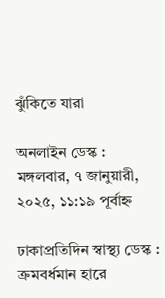ঝুঁকিতে যারা

অনলাইন ডেস্ক :
মঙ্গলবার, ৭ জানুয়ারী, ২০২৫, ১১:১৯ পূর্বাহ্ন

ঢাকাপ্রতিদিন স্বাস্থ্য ডেস্ক : ক্রমবর্ধমান হারে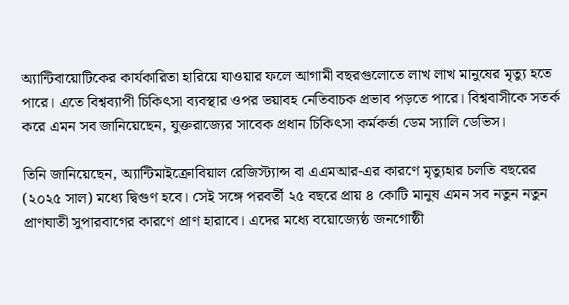অ্যান্টিবায়োটিকের কার্যকারিতা হারিয়ে যাওয়ার ফলে আগামী বছরগুলোতে লাখ লাখ মানুষের মৃত্যু হতে পারে। এতে বিশ্বব্যাপী চিকিৎসা ব্যবস্থার ওপর ভয়াবহ নেতিবাচক প্রভাব পড়তে পারে। বিশ্ববাসীকে সতর্ক করে এমন সব জানিয়েছেন, যুক্তরাজ্যের সাবেক প্রধান চিকিৎসা কর্মকর্তা ডেম স্যালি ডেভিস।

তিনি জানিয়েছেন, অ্যান্টিমাইক্রোবিয়াল রেজিস্ট্যান্স বা এএমআর-এর কারণে মৃত্যুহার চলতি বছরের (২০২৫ সাল) মধ্যে দ্বিগুণ হবে। সেই সঙ্গে পরবর্তী ২৫ বছরে প্রায় ৪ কোটি মানুষ এমন সব নতুন নতুন প্রাণঘাতী সুপারবাগের কারণে প্রাণ হারাবে। এদের মধ্যে বয়োজ্যেষ্ঠ জনগোষ্ঠী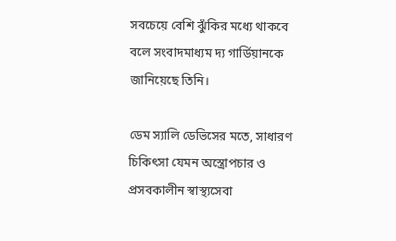সবচেয়ে বেশি ঝুঁকির মধ্যে থাকবে বলে সংবাদমাধ্যম দ্য গার্ডিয়ানকে জানিয়েছে তিনি।

ডেম স্যালি ডেভিসের মতে, সাধারণ চিকিৎসা যেমন অস্ত্রোপচার ও প্রসবকালীন স্বাস্থ্যসেবা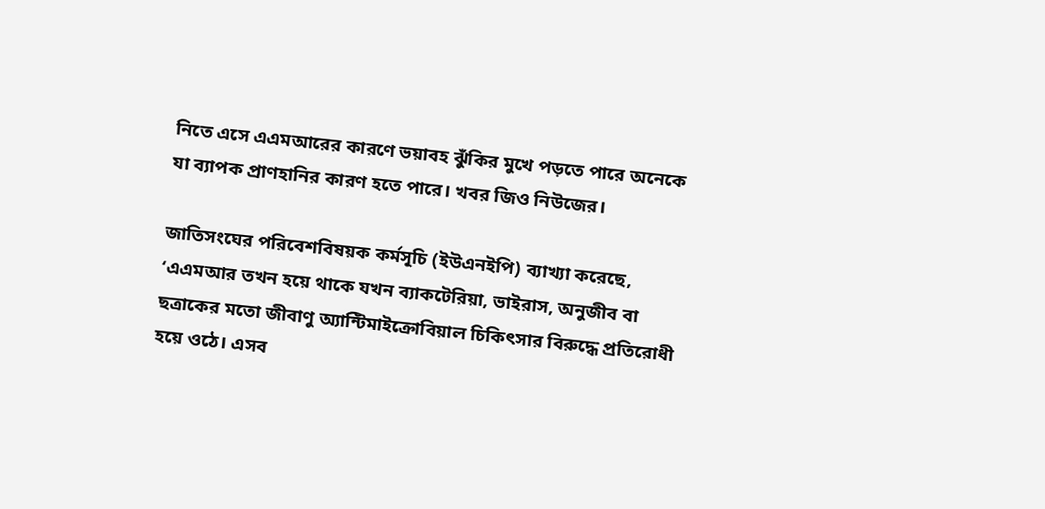নিতে এসে এএমআরের কারণে ভয়াবহ ঝুঁকির মুখে পড়তে পারে অনেকে যা ব্যাপক প্রাণহানির কারণ হতে পারে। খবর জিও নিউজের।

জাতিসংঘের পরিবেশবিষয়ক কর্মসূচি (ইউএনইপি) ব্যাখ্যা করেছে, ‘এএমআর তখন হয়ে থাকে যখন ব্যাকটেরিয়া, ভাইরাস, অনুজীব বা ছত্রাকের মতো জীবাণু অ্যান্টিমাইক্রোবিয়াল চিকিৎসার বিরুদ্ধে প্রতিরোধী হয়ে ওঠে। এসব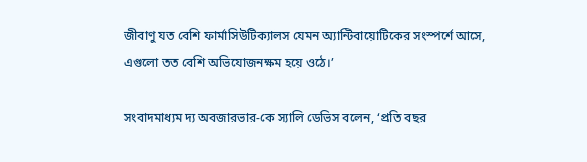জীবাণু যত বেশি ফার্মাসিউটিক্যালস যেমন অ্যান্টিবায়োটিকের সংস্পর্শে আসে, এগুলো তত বেশি অভিযোজনক্ষম হয়ে ওঠে।’

সংবাদমাধ্যম দ্য অবজারভার-কে স্যালি ডেভিস বলেন, ‘প্রতি বছর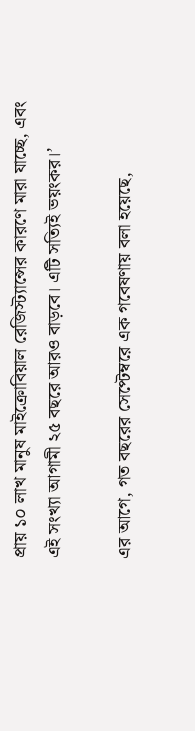প্রায় ১০ লাখ মানুষ মাইক্রোবিয়াল রেজিস্ট্যান্সের কারণে মারা যাচ্ছে, এবং এই সংখ্যা আগামী ২৫ বছরে আরও বাড়বে। এটি সত্যিই ভয়ংকর।’

এর আগে, গত বছরের সেপ্টেম্বরে এক গবেষণায় বলা হয়েছে,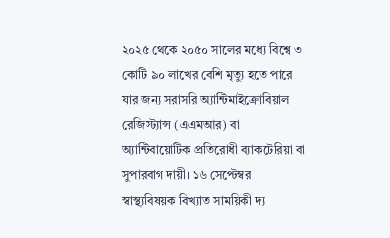২০২৫ থেকে ২০৫০ সালের মধ্যে বিশ্বে ৩ কোটি ৯০ লাখের বেশি মৃত্যু হতে পারে যার জন্য সরাসরি অ্যান্টিমাইক্রোবিয়াল রেজিস্ট্যান্স (এএমআর) বা অ্যান্টিবায়োটিক প্রতিরোধী ব্যাকটেরিয়া বা সুপারবাগ দায়ী। ১৬ সেপ্টেম্বর স্বাস্থ্যবিষয়ক বিখ্যাত সাময়িকী দ্য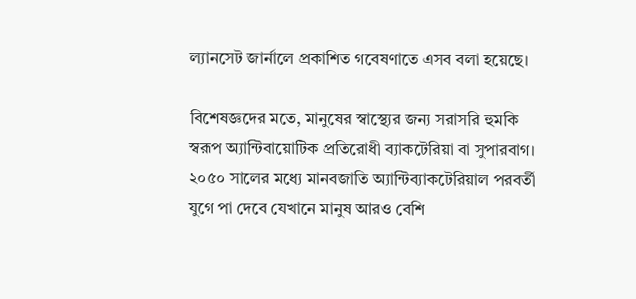ল্যানসেট জার্নালে প্রকাশিত গবেষণাতে এসব বলা হয়েছে।

বিশেষজ্ঞদের মতে, মানুষের স্বাস্থ্যের জন্য সরাসরি হুমকি স্বরূপ অ্যান্টিবায়োটিক প্রতিরোধী ব্যাকটেরিয়া বা সুপারবাগ। ২০৫০ সালের মধ্যে মানবজাতি অ্যান্টিব্যাকটেরিয়াল পরবর্তী যুগে পা দেবে যেখানে মানুষ আরও বেশি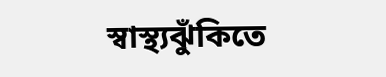স্বাস্থ্যঝুঁকিতে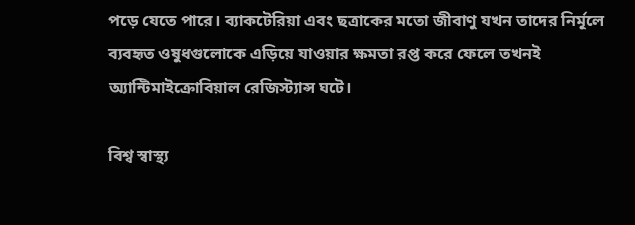পড়ে যেতে পারে। ব্যাকটেরিয়া এবং ছত্রাকের মতো জীবাণু যখন তাদের নির্মূলে ব্যবহৃত ওষুধগুলোকে এড়িয়ে যাওয়ার ক্ষমতা রপ্ত করে ফেলে তখনই অ্যান্টিমাইক্রোবিয়াল রেজিস্ট্যান্স ঘটে।

বিশ্ব স্বাস্থ্য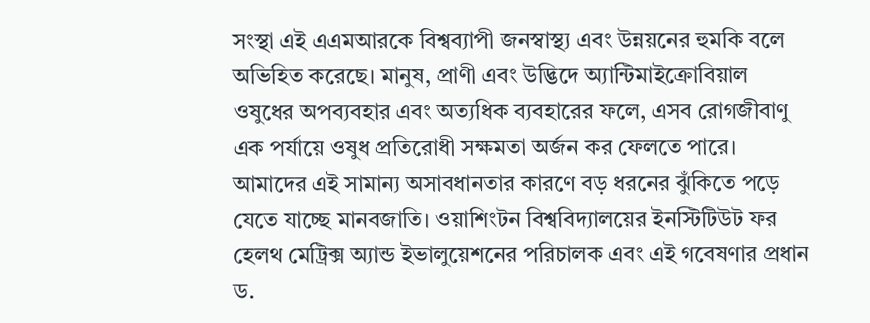সংস্থা এই এএমআরকে বিশ্বব্যাপী জনস্বাস্থ্য এবং উন্নয়নের হুমকি বলে অভিহিত করেছে। মানুষ, প্রাণী এবং উদ্ভিদে অ্যান্টিমাইক্রোবিয়াল ওষুধের অপব্যবহার এবং অত্যধিক ব্যবহারের ফলে, এসব রোগজীবাণু এক পর্যায়ে ওষুধ প্রতিরোধী সক্ষমতা অর্জন কর ফেলতে পারে। আমাদের এই সামান্য অসাবধানতার কারণে বড় ধরনের ঝুঁকিতে পড়ে যেতে যাচ্ছে মানবজাতি। ওয়াশিংটন বিশ্ববিদ্যালয়ের ইনস্টিটিউট ফর হেলথ মেট্রিক্স অ্যান্ড ইভালুয়েশনের পরিচালক এবং এই গবেষণার প্রধান ড.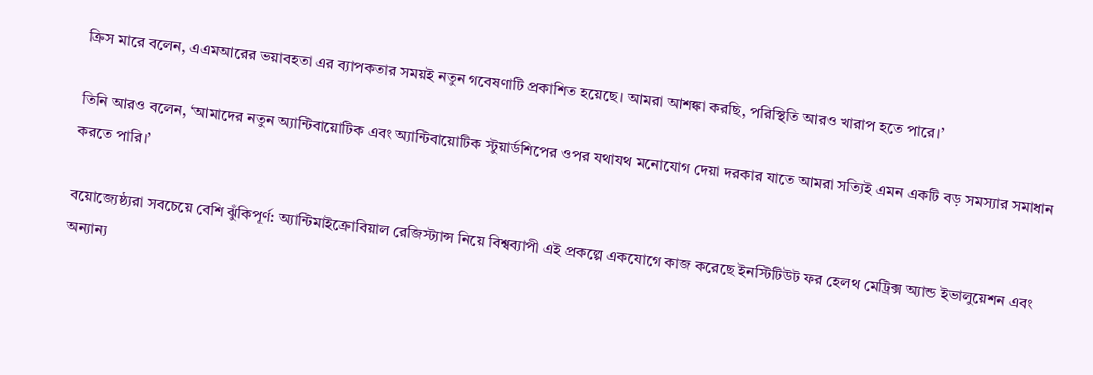ক্রিস মারে বলেন, এএমআরের ভয়াবহতা এর ব্যাপকতার সময়ই নতুন গবেষণাটি প্রকাশিত হয়েছে। আমরা আশঙ্কা করছি, পরিস্থিতি আরও খারাপ হতে পারে।’

তিনি আরও বলেন, ‘আমাদের নতুন অ্যান্টিবায়োটিক এবং অ্যান্টিবায়োটিক স্টুয়ার্ডশিপের ওপর যথাযথ মনোযোগ দেয়া দরকার যাতে আমরা সত্যিই এমন একটি বড় সমস্যার সমাধান করতে পারি।’

বয়োজ্যেষ্ঠ্যরা সবচেয়ে বেশি ঝুঁকিপূর্ণ: অ্যান্টিমাইক্রোবিয়াল রেজিস্ট্যান্স নিয়ে বিশ্বব্যাপী এই প্রকল্পে একযোগে কাজ করেছে ইনস্টিটিউট ফর হেলথ মেট্রিক্স অ্যান্ড ইভালুয়েশন এবং অন্যান্য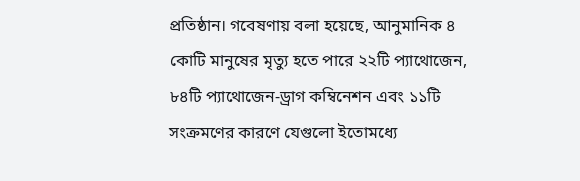প্রতিষ্ঠান। গবেষণায় বলা হয়েছে, আনুমানিক ৪ কোটি মানুষের মৃত্যু হতে পারে ২২টি প্যাথোজেন, ৮৪টি প্যাথোজেন-ড্রাগ কম্বিনেশন এবং ১১টি সংক্রমণের কারণে যেগুলো ইতোমধ্যে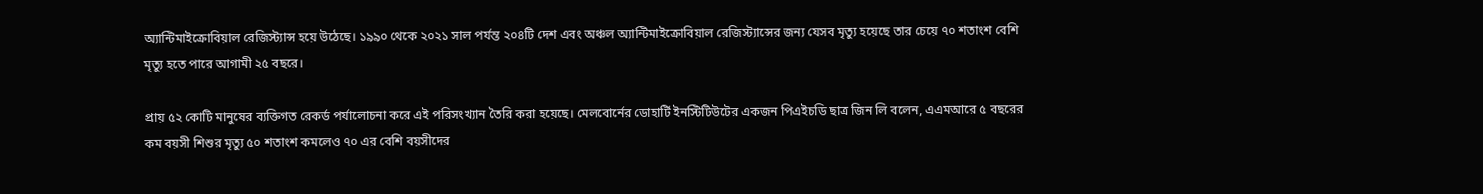অ্যান্টিমাইক্রোবিয়াল রেজিস্ট্যান্স হয়ে উঠেছে। ১৯৯০ থেকে ২০২১ সাল পর্যন্ত ২০৪টি দেশ এবং অঞ্চল অ্যান্টিমাইক্রোবিয়াল রেজিস্ট্যান্সের জন্য যেসব মৃত্যু হয়েছে তার চেয়ে ৭০ শতাংশ বেশি মৃত্যু হতে পারে আগামী ২৫ বছরে।

প্রায় ৫২ কোটি মানুষের ব্যক্তিগত রেকর্ড পর্যালোচনা করে এই পরিসংখ্যান তৈরি করা হয়েছে। মেলবোর্নের ডোহার্টি ইনস্টিটিউটের একজন পিএইচডি ছাত্র জিন লি বলেন, এএমআরে ৫ বছরের কম বয়সী শিশুর মৃত্যু ৫০ শতাংশ কমলেও ৭০ এর বেশি বয়সীদের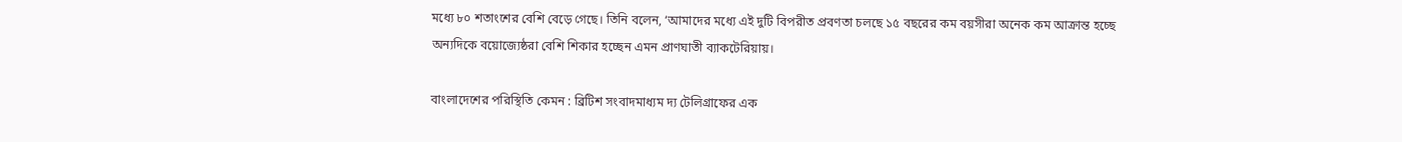মধ্যে ৮০ শতাংশের বেশি বেড়ে গেছে। তিনি বলেন, ‘আমাদের মধ্যে এই দুটি বিপরীত প্রবণতা চলছে ১৫ বছরের কম বয়সীরা অনেক কম আক্রান্ত হচ্ছে অন্যদিকে বয়োজ্যেষ্ঠরা বেশি শিকার হচ্ছেন এমন প্রাণঘাতী ব্যাকটেরিয়ায়।

বাংলাদেশের পরিস্থিতি কেমন : ব্রিটিশ সংবাদমাধ্যম দ্য টেলিগ্রাফের এক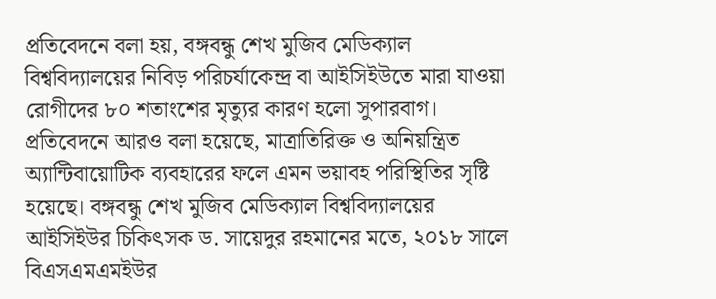প্রতিবেদনে বলা হয়, বঙ্গবন্ধু শেখ মুজিব মেডিক্যাল বিশ্ববিদ্যালয়ের নিবিড় পরিচর্যাকেন্দ্র বা আইসিইউতে মারা যাওয়া রোগীদের ৮০ শতাংশের মৃত্যুর কারণ হলো সুপারবাগ। প্রতিবেদনে আরও বলা হয়েছে, মাত্রাতিরিক্ত ও অনিয়ন্ত্রিত অ্যান্টিবায়োটিক ব্যবহারের ফলে এমন ভয়াবহ পরিস্থিতির সৃষ্টি হয়েছে। বঙ্গবন্ধু শেখ মুজিব মেডিক্যাল বিশ্ববিদ্যালয়ের আইসিইউর চিকিৎসক ড. সায়েদুর রহমানের মতে, ২০১৮ সালে বিএসএমএমইউর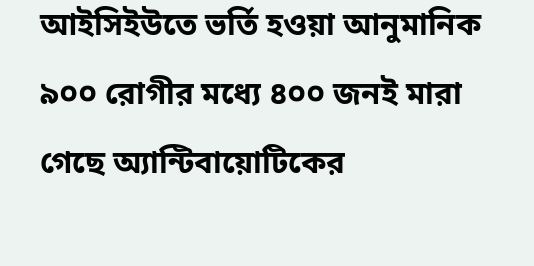আইসিইউতে ভর্তি হওয়া আনুমানিক ৯০০ রোগীর মধ্যে ৪০০ জনই মারা গেছে অ্যান্টিবায়োটিকের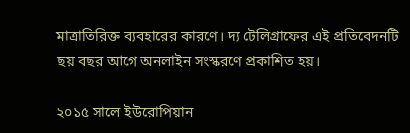মাত্রাতিরিক্ত ব্যবহারের কারণে। দ্য টেলিগ্রাফের এই প্রতিবেদনটি ছয় বছর আগে অনলাইন সংস্করণে প্রকাশিত হয়।

২০১৫ সালে ইউরোপিয়ান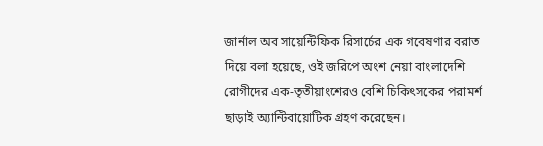জার্নাল অব সায়েন্টিফিক রিসার্চের এক গবেষণার বরাত দিয়ে বলা হয়েছে, ওই জরিপে অংশ নেয়া বাংলাদেশি রোগীদের এক-তৃতীয়াংশেরও বেশি চিকিৎসকের পরামর্শ ছাড়াই অ্যান্টিবায়োটিক গ্রহণ করেছেন।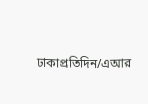ঢাকাপ্রতিদিন/এআর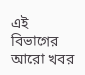এই বিভাগের আরো খবর